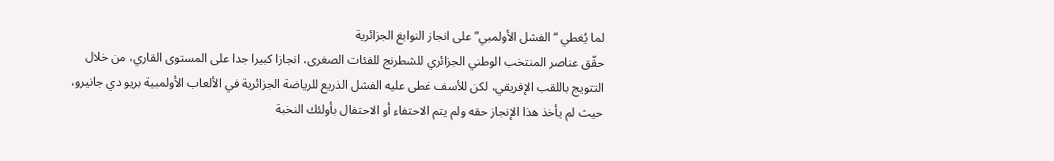لما يُغطي “الفشل الأولمبي” على انجاز النوابغ الجزائرية
حقّق عناصر المنتخب الوطني الجزائري للشطرنج للفئات الصغرى، انجازا كبيرا جدا على المستوى القاري، من خلال التتويج باللقب الإفريقي، لكن للأسف غطى عليه الفشل الذريع للرياضة الجزائرية في الألعاب الأولمبية بريو دي جانيرو، حيث لم يأخذ هذا الإنجاز حقه ولم يتم الاحتفاء أو الاحتفال بأولئك النخبة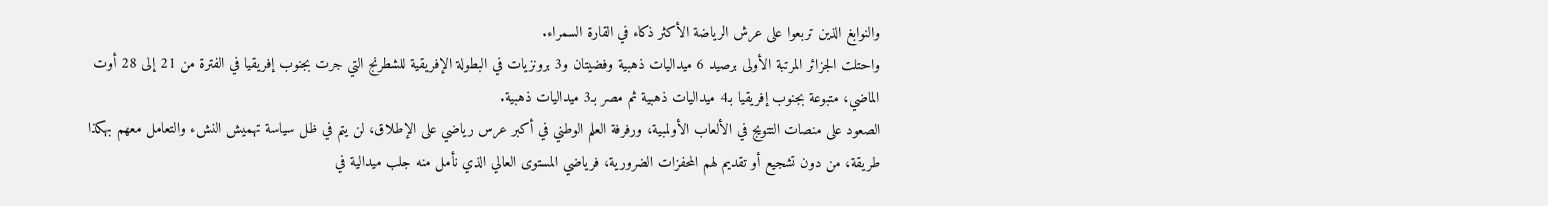والنوابغ الذين تربعوا على عرش الرياضة الأكثر ذكاء في القارة السمراء.
واحتلت الجزائر المرتبة الأولى برصيد 6 ميداليات ذهبية وفضيتان و3 برونزيات في البطولة الإفريقية للشطرنج التي جرت بجنوب إفريقيا في الفترة من 21 إلى 28 أوت الماضي، متبوعة بجنوب إفريقيا بـ4 ميداليات ذهبية ثم مصر بـ3 ميداليات ذهبية.
الصعود على منصات التتويج في الألعاب الأولمبية، ورفرفة العلم الوطني في أكبر عرس رياضي على الإطلاق، لن يتم في ظل سياسة تهميش النشء والتعامل معهم بهكذا طريقة، من دون تشجيع أو تقديم لهم المحفزات الضرورية، فرياضي المستوى العالي الذي نأمل منه جلب ميدالية في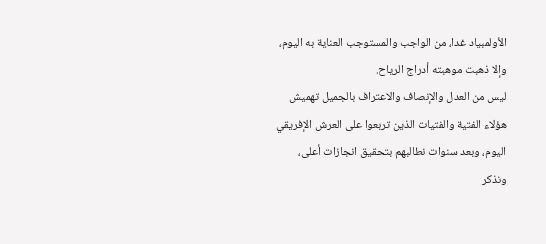الأولمبياد غدا، من الواجب والمستوجب العناية به اليوم، وإلا ذهبت موهبته أدراج الرياح.
ليس من العدل والإنصاف والاعتراف بالجميل تهميش هؤلاء الفتية والفتيات الذين تربعوا على العرش الإفريقي اليوم، وبعد سنوات نطالبهم بتحقيق انجازات أعلى، ونذكر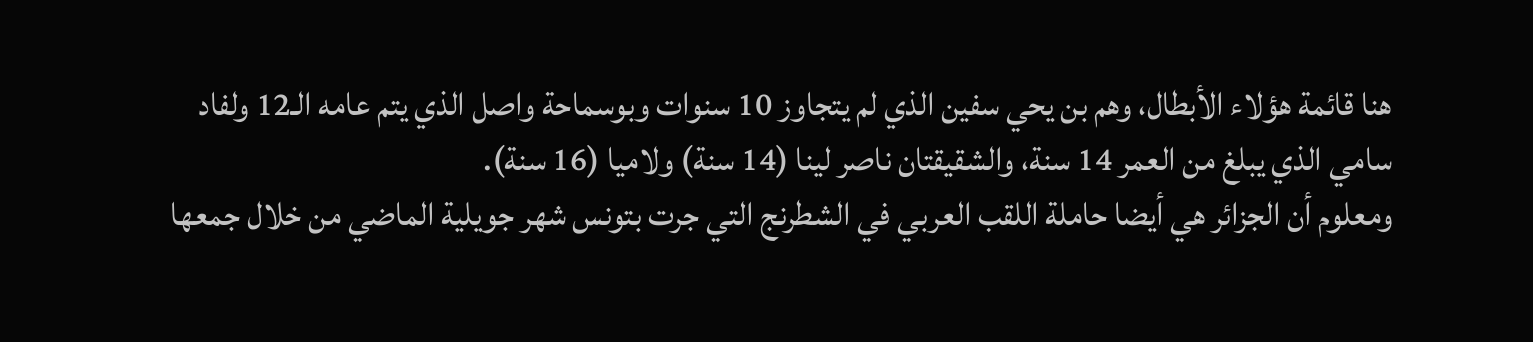هنا قائمة هؤلاء الأبطال، وهم بن يحي سفين الذي لم يتجاوز 10 سنوات وبوسماحة واصل الذي يتم عامه الـ12 ولفاد سامي الذي يبلغ من العمر 14 سنة، والشقيقتان ناصر لينا (14 سنة) ولاميا (16 سنة).
ومعلوم أن الجزائر هي أيضا حاملة اللقب العربي في الشطرنج التي جرت بتونس شهر جويلية الماضي من خلال جمعها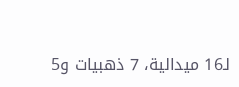لـ16 ميدالية، 7 ذهبيات و5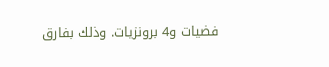فضيات و4 برونزيات. وذلك بفارق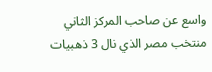واسع عن صاحب المركز الثاني منتخب مصر الذي نال 3 ذهبيات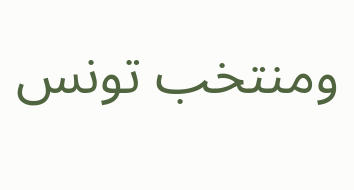ومنتخب تونس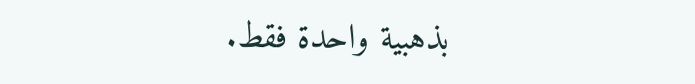بذهبية واحدة فقط.